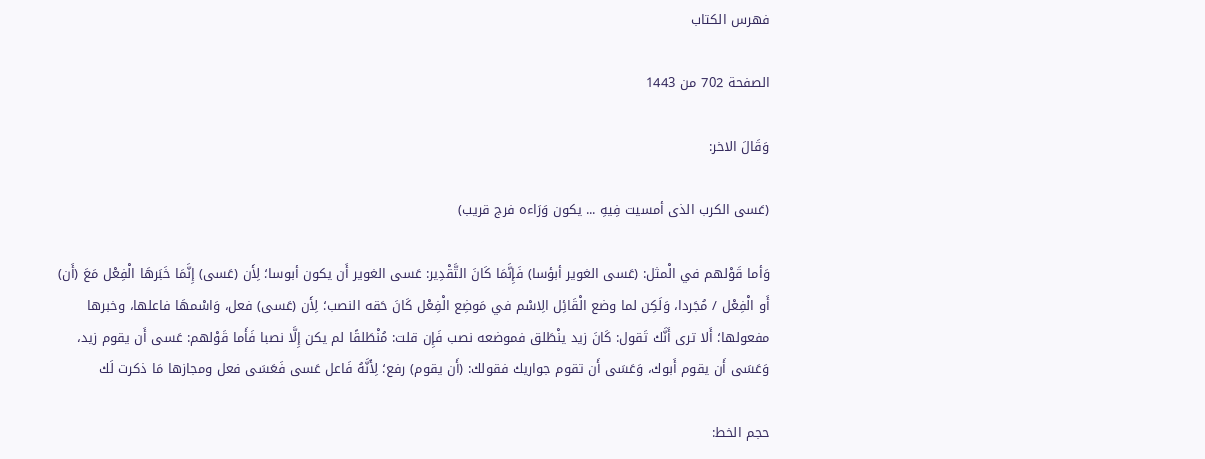فهرس الكتاب

الصفحة 702 من 1443

وَقَالَ الاخر:

(عَسى الكرب الذى أمسيت فِيهِ ... يكون وَرَاءه فرج قريب)

وَأما قَوْلهم في الْمثل: (عَسى الغوير أبؤسا) فَإِنَّمَا كَانَ التَّقْدِير: عَسى الغوير أَن يكون أبوسا؛ لِأَن (عَسى) إِنَّمَا خَبَرهَا الْفِعْل مَعَ (أَن) أَو الْفِعْل / مُجَردا، وَلَكِن لما وضع الْقَائِل الِاسْم في مَوضِع الْفِعْل كَانَ حَقه النصب؛ لِأَن (عَسى) فعل، وَاسْمهَا فاعلها، وخبرها مفعولها؛ أَلا ترى أَنَّك تَقول: كَانَ زيد ينْطَلق فموضعه نصب فَإِن قلت: مُنْطَلقًا لم يكن إِلَّا نصبا فَأَما قَوْلهم: عَسى أَن يقوم زيد، وَعَسَى أَن يقوم أَبوك، وَعَسَى أَن تقوم جواريك فقولك: (أَن يقوم) رفع؛ لِأَنَّهُ فَاعل عَسى فَعَسَى فعل ومجازها مَا ذكرت لَك

حجم الخط: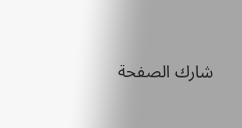شارك الصفحة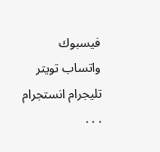فيسبوك واتساب تويتر تليجرام انستجرام
. . .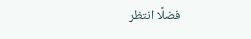فضلًا انتظر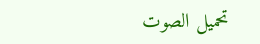تحميل الصوت